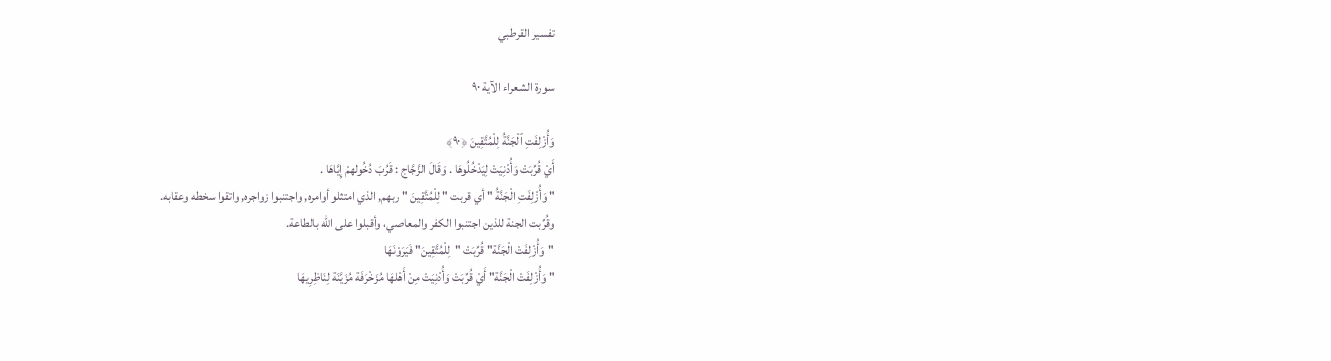تفسير القرطبي

سورة الشعراء الآية ٩٠

وَأُزْلِفَتِ ٱلْجَنَّةُ لِلْمُتَّقِينَ ﴿٩٠﴾
أَيْ قُرِّبَتْ وَأُدْنِيَتْ لِيَدْخُلُوهَا . وَقَالَ الزَّجَّاج : قَرُبَ دُخُولهمْ إِيَّاهَا .
" وَأُزْلِفَتِ الْجَنَّةُ " أي قربت " لِلْمُتَّقِينَ " ربهم, الذي امتثلو أوامره, واجتنبوا زواجره, واتقوا سخطه وعقابه.
وقُرِّبت الجنة للذين اجتنبوا الكفر والمعاصي، وأقبلوا على الله بالطاعة.
"وَأُزْلِفَتْ الْجَنَّة" قُرِّبَتْ "لِلْمُتَّقِينَ" فَيَرَوْنَهَا
" وَأُزْلِفَتْ الْجَنَّة" أَيْ قُرِّبَتْ وَأُدْنِيَتْ مِنْ أَهْلهَا مُزَخْرَفَة مُزَيَّنَة لِنَاظِرِيهَا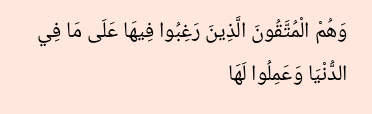وَهُمْ الْمُتَّقُونَ الَّذِينَ رَغِبُوا فِيهَا عَلَى مَا فِي الدُّنْيَا وَعَمِلُوا لَهَا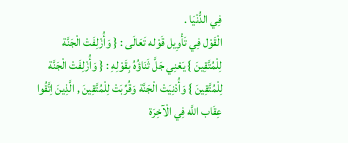فِي الدُّنْيَا .
الْقَوْل فِي تَأْوِيل قَوْله تَعَالَى : { وَأُزْلِفَتْ الْجَنَّة لِلْمُتَّقِينَ } يَعْنِي جَلَّ ثَنَاؤُهُ بِقَوْلِهِ : { وَأُزْلِفَتْ الْجَنَّة لِلْمُتَّقِينَ } وَأُدْنِيَتْ الْجَنَّة وَقُرِّبَتْ لِلْمُتَّقِينَ , الَّذِينَ اِتَّقُوا عِقَاب اللَّه فِي الْآخِرَة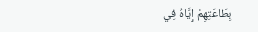بِطَاعَتِهِمْ إِيَّاهُ فِي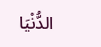الدُّنْيَا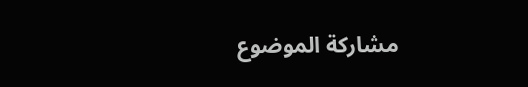مشاركة الموضوع